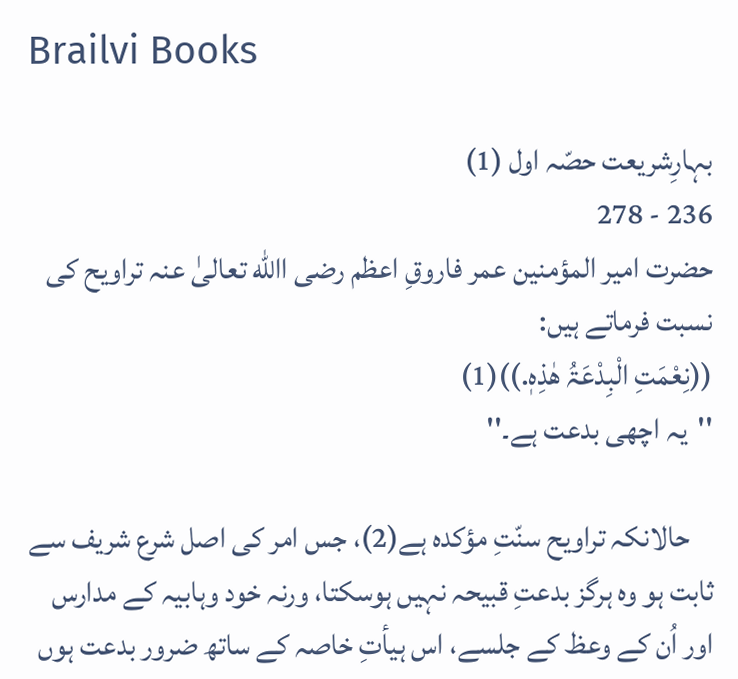Brailvi Books

بہارِشریعت حصّہ اول (1)
236 - 278
حضرت امیر المؤمنین عمر فاروقِ اعظم رضی االله تعالیٰ عنہ تراویح کی نسبت فرماتے ہیں:
((نِعْمَتِ الْبِدْعَۃُ ھٰذِہٖ.))(1)
''یہ اچھی بدعت ہے۔''

    حالانکہ تراویح سنّتِ مؤکدہ ہے(2)، جس امر کی اصل شرع شریف سے ثابت ہو وہ ہرگز بدعتِ قبیحہ نہیں ہوسکتا، ورنہ خود وہابیہ کے مدارس اور اُن کے وعظ کے جلسے، اس ہیأتِ خاصہ کے ساتھ ضرور بدعت ہوں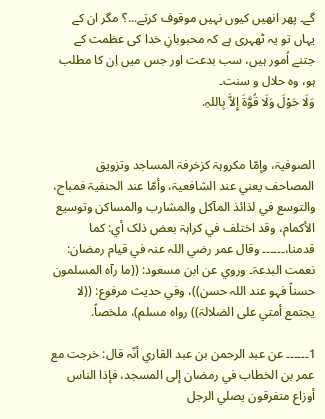گے۔ پھر انھیں کیوں نہیں موقوف کرتے...؟ مگر ان کے یہاں تو یہ ٹھہری ہے کہ محبوبانِ خدا کی عظمت کے جتنے اُمور ہیں، سب بدعت اور جس میں اِن کا مطلب ہو، وہ حلال و سنت۔
وَلَا حَوْلَ وَلَا قُوَّۃَ إِلاَّ بِاللہِ.


الصوفیۃ، وإمّا مکروہۃ کزخرفۃ المساجد وتزویق المصاحف یعني عند الشافعیۃ، وأمّا عند الحنفیۃ فمباح، والتوسع في لذائذ المآکل والمشارب والمساکن وتوسیع الأکمام، وقد اختلف في کراہۃ بعض ذلک أي: کما قدمنا،۔۔۔۔۔۔ وقال عمر رضي اللہ عنہ في قیام رمضان: نعمت البدعۃ۔ وروي عن ابن مسعود: ((ما رآہ المسلمون حسناً فہو عند اللہ حسن))، وفي حدیث مرفوع: ((لا یجتمع أمتي علی الضلالۃ)) رواہ مسلم)، ملخصاً.

1۔۔۔۔۔۔ عن عبد الرحمن بن عبد القاري أنّہ قال: خرجت مع عمر بن الخطاب في رمضان إلی المسجد، فإذا الناس أوزاع متفرقون یصلي الرجل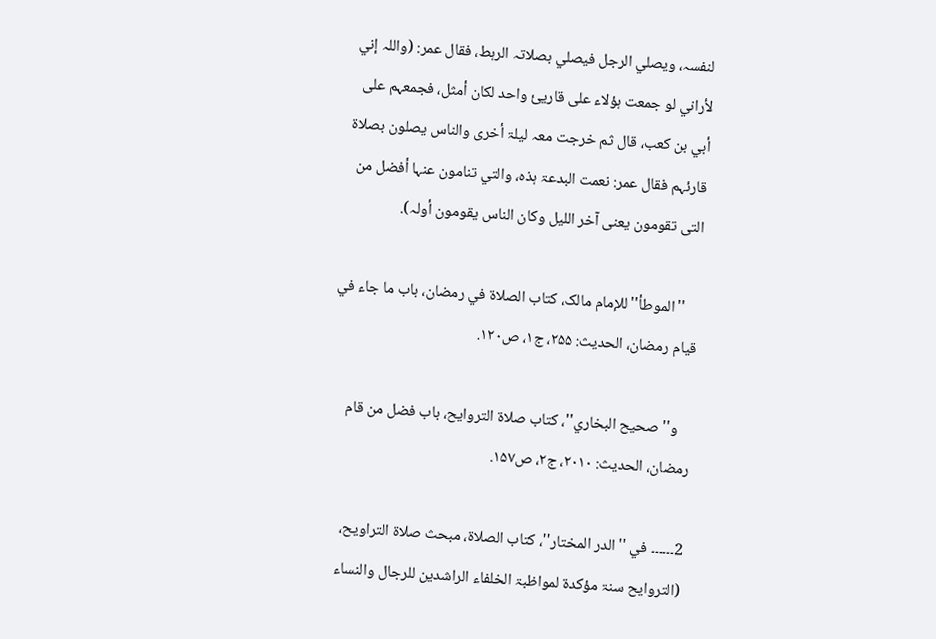لنفسہ، ویصلي الرجل فیصلي بصلاتہ الرہط، فقال عمر: (واللہ إني لأراني لو جمعت ہؤلاء علی قاریئ واحد لکان أمثل، فجمعہم علی أبي بن کعب، قال ثم خرجت معہ لیلۃ أخری والناس یصلون بصلاۃ قارئہم فقال عمر: نعمت البدعۃ ہذہ، والتي تنامون عنہا أفضل من التی تقومون یعنی آخر اللیل وکان الناس یقومون أولہ).

    ''الموطأ'' للإمام مالک، کتاب الصلاۃ في رمضان، باب ما جاء في قیام رمضان، الحدیث: ۲۵۵، ج۱، ص۱۲۰.

    و''صحیح البخاري''، کتاب صلاۃ التروایح، باب فضل من قام رمضان، الحدیث: ۲۰۱۰، ج۲، ص۱۵۷.

2۔۔۔۔۔۔ في ''الدر المختار''، کتاب الصلاۃ، مبحث صلاۃ التراویح، (التروایح سنۃ مؤکدۃ لمواظبۃ الخلفاء الراشدین للرجال والنساء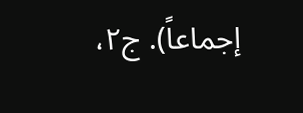إجماعاً). ج۲،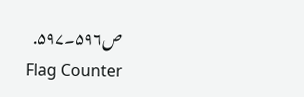ص۵۹۶۔۵۹۷.
Flag Counter